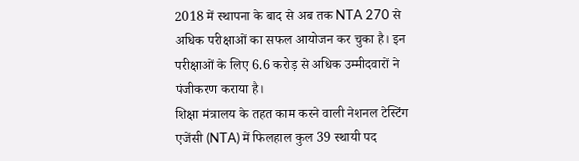2018 में स्थापना के बाद से अब तक NTA 270 से अधिक परीक्षाओं का सफल आयोजन कर चुका है। इन परीक्षाओं के लिए 6.6 करोड़ से अधिक उम्मीदवारों ने पंजीकरण कराया है।
शिक्षा मंत्रालय के तहत काम करने वाली नेशनल टेस्टिंग एजेंसी (NTA) में फिलहाल कुल 39 स्थायी पद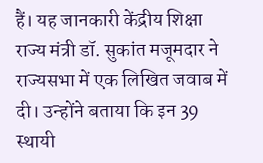हैं। यह जानकारी केंद्रीय शिक्षा राज्य मंत्री डॉ. सुकांत मजूमदार ने राज्यसभा में एक लिखित जवाब में दी। उन्होंने बताया कि इन 39 स्थायी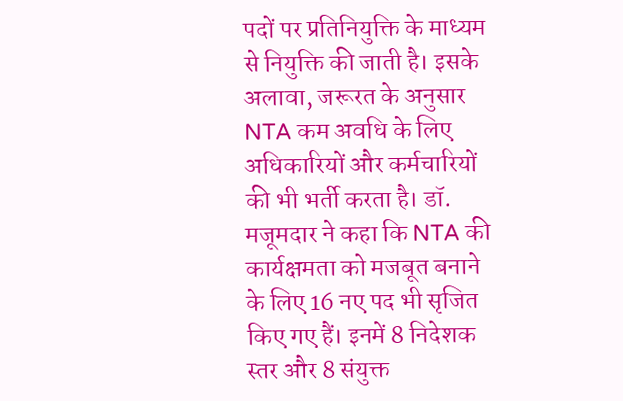पदों पर प्रतिनियुक्ति के माध्यम से नियुक्ति की जाती है। इसके अलावा, जरूरत के अनुसार NTA कम अवधि के लिए अधिकारियों और कर्मचारियों की भी भर्ती करता है। डॉ. मजूमदार ने कहा कि NTA की कार्यक्षमता को मजबूत बनाने के लिए 16 नए पद भी सृजित किए गए हैं। इनमें 8 निदेशक स्तर और 8 संयुक्त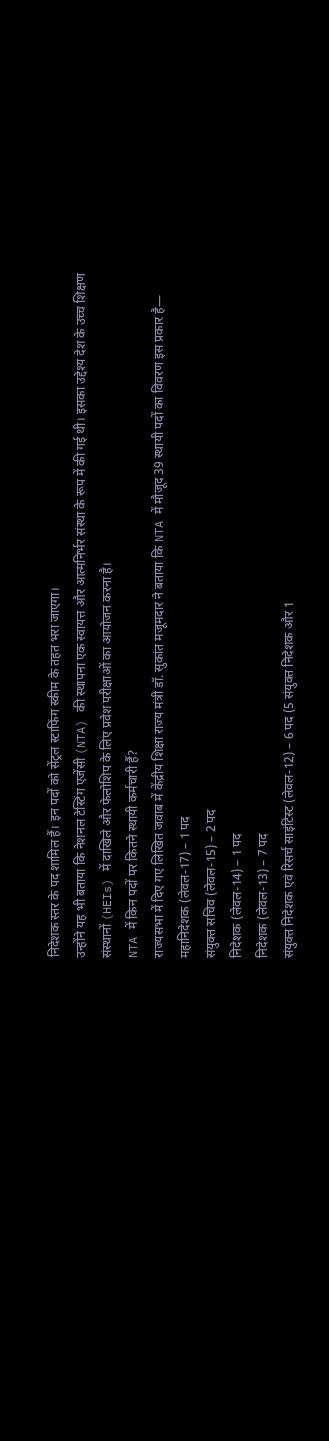निदेशक स्तर के पद शामिल हैं। इन पदों को सेंट्रल स्टाफिंग स्कीम के तहत भरा जाएगा।
उन्होंने यह भी बताया कि नेशनल टेस्टिंग एजेंसी (NTA) की स्थापना एक स्वायत्त और आत्मनिर्भर संस्था के रूप में की गई थी। इसका उद्देश्य देश के उच्च शिक्षण संस्थानों (HEIs) में दाखिले और फेलोशिप के लिए प्रवेश परीक्षाओं का आयोजन करना है।
NTA में किन पदों पर कितने स्थायी कर्मचारी हैं?
राज्यसभा में दिए गए लिखित जवाब में केंद्रीय शिक्षा राज्य मंत्री डॉ. सुकांत मजूमदार ने बताया कि NTA में मौजूद 39 स्थायी पदों का विवरण इस प्रकार है—
महानिदेशक (लेवल-17) – 1 पद
संयुक्त सचिव (लेवल-15) – 2 पद
निदेशक (लेवल-14) – 1 पद
निदेशक (लेवल-13) – 7 पद
संयुक्त निदेशक एवं रिसर्च साइंटिस्ट (लेवल-12) – 6 पद (5 संयुक्त निदेशक और 1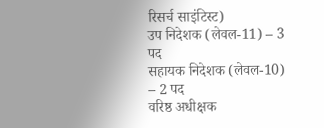रिसर्च साइंटिस्ट)
उप निदेशक (लेवल-11) – 3 पद
सहायक निदेशक (लेवल-10) – 2 पद
वरिष्ठ अधीक्षक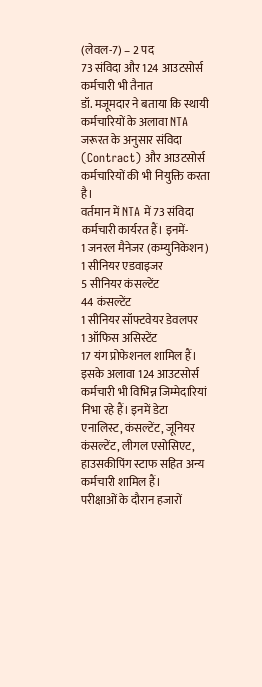(लेवल-7) – 2 पद
73 संविदा और 124 आउटसोर्स कर्मचारी भी तैनात
डॉ. मजूमदार ने बताया कि स्थायी कर्मचारियों के अलावा NTA जरूरत के अनुसार संविदा (Contract) और आउटसोर्स कर्मचारियों की भी नियुक्ति करता है।
वर्तमान में NTA में 73 संविदा कर्मचारी कार्यरत हैं। इनमें-
1 जनरल मैनेजर (कम्युनिकेशन)
1 सीनियर एडवाइजर
5 सीनियर कंसल्टेंट
44 कंसल्टेंट
1 सीनियर सॉफ्टवेयर डेवलपर
1 ऑफिस असिस्टेंट
17 यंग प्रोफेशनल शामिल हैं।
इसके अलावा 124 आउटसोर्स कर्मचारी भी विभिन्न जिम्मेदारियां निभा रहे हैं। इनमें डेटा एनालिस्ट, कंसल्टेंट, जूनियर कंसल्टेंट, लीगल एसोसिएट, हाउसकीपिंग स्टाफ सहित अन्य कर्मचारी शामिल हैं।
परीक्षाओं के दौरान हजारों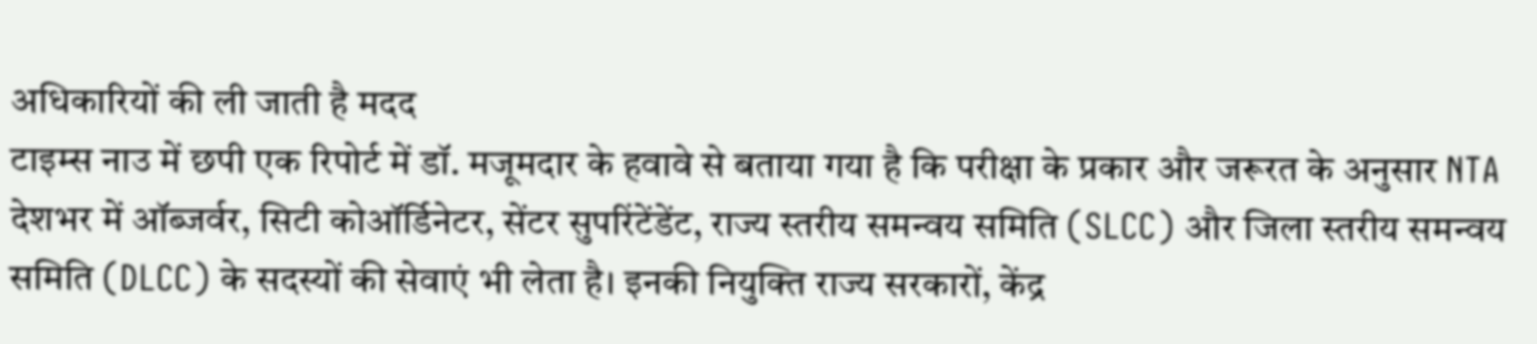अधिकारियों की ली जाती है मदद
टाइम्स नाउ में छपी एक रिपोर्ट में डॉ. मजूमदार के हवावे से बताया गया है कि परीक्षा के प्रकार और जरूरत के अनुसार NTA देशभर में ऑब्जर्वर, सिटी कोऑर्डिनेटर, सेंटर सुपरिंटेंडेंट, राज्य स्तरीय समन्वय समिति (SLCC) और जिला स्तरीय समन्वय समिति (DLCC) के सदस्यों की सेवाएं भी लेता है। इनकी नियुक्ति राज्य सरकारों, केंद्र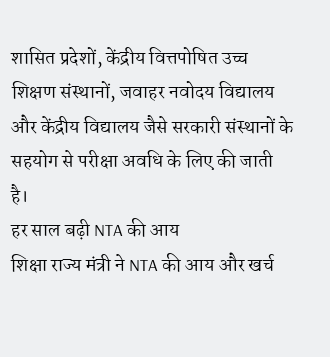शासित प्रदेशों, केंद्रीय वित्तपोषित उच्च शिक्षण संस्थानों, जवाहर नवोदय विद्यालय और केंद्रीय विद्यालय जैसे सरकारी संस्थानों के सहयोग से परीक्षा अवधि के लिए की जाती है।
हर साल बढ़ी NTA की आय
शिक्षा राज्य मंत्री ने NTA की आय और खर्च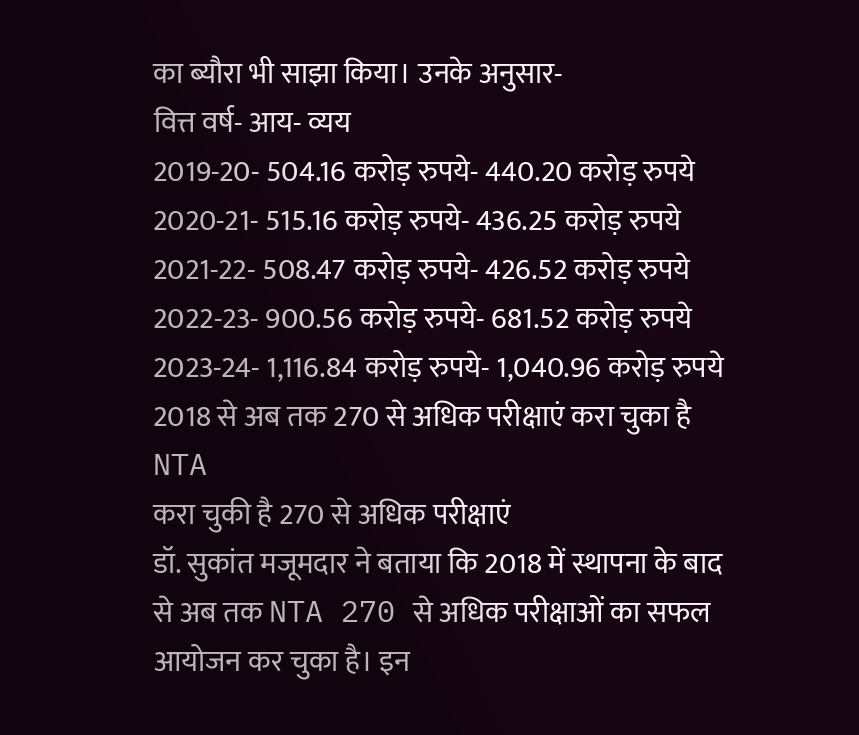का ब्यौरा भी साझा किया। उनके अनुसार-
वित्त वर्ष- आय- व्यय
2019-20- 504.16 करोड़ रुपये- 440.20 करोड़ रुपये
2020-21- 515.16 करोड़ रुपये- 436.25 करोड़ रुपये
2021-22- 508.47 करोड़ रुपये- 426.52 करोड़ रुपये
2022-23- 900.56 करोड़ रुपये- 681.52 करोड़ रुपये
2023-24- 1,116.84 करोड़ रुपये- 1,040.96 करोड़ रुपये
2018 से अब तक 270 से अधिक परीक्षाएं करा चुका है NTA
करा चुकी है 270 से अधिक परीक्षाएं
डॉ. सुकांत मजूमदार ने बताया कि 2018 में स्थापना के बाद से अब तक NTA 270 से अधिक परीक्षाओं का सफल आयोजन कर चुका है। इन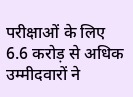परीक्षाओं के लिए 6.6 करोड़ से अधिक उम्मीदवारों ने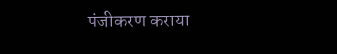पंजीकरण कराया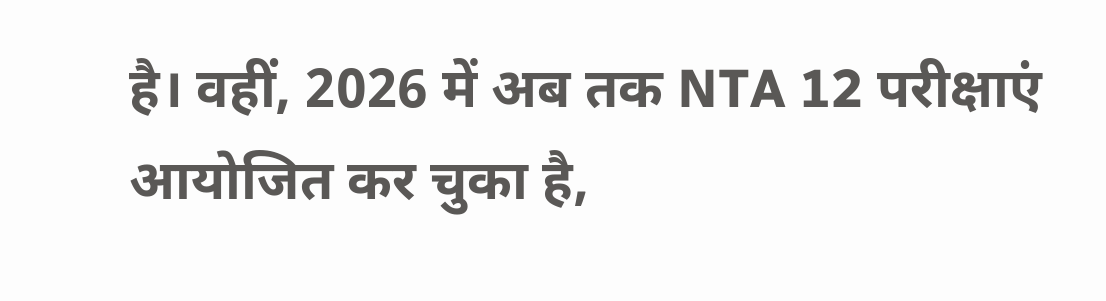है। वहीं, 2026 में अब तक NTA 12 परीक्षाएं आयोजित कर चुका है,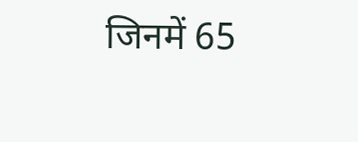जिनमें 65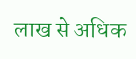लाख से अधिक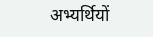अभ्यर्थियों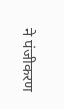ने पंजीकरण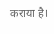कराया है।